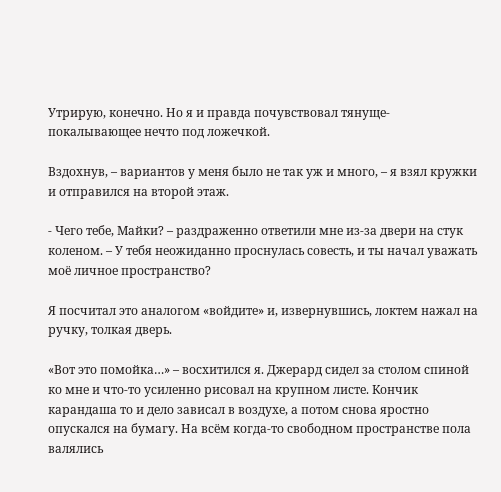Утрирую, конечно. Но я и правда почувствовал тянуще-покалывающее нечто под ложечкой.

Вздохнув, – вариантов у меня было не так уж и много, – я взял кружки и отправился на второй этаж.

- Чего тебе, Майки? – раздраженно ответили мне из-за двери на стук коленом. – У тебя неожиданно проснулась совесть, и ты начал уважать моё личное пространство?

Я посчитал это аналогом «войдите» и, извернувшись, локтем нажал на ручку, толкая дверь.

«Вот это помойка…» – восхитился я. Джерард сидел за столом спиной ко мне и что-то усиленно рисовал на крупном листе. Кончик карандаша то и дело зависал в воздухе, а потом снова яростно опускался на бумагу. На всём когда-то свободном пространстве пола валялись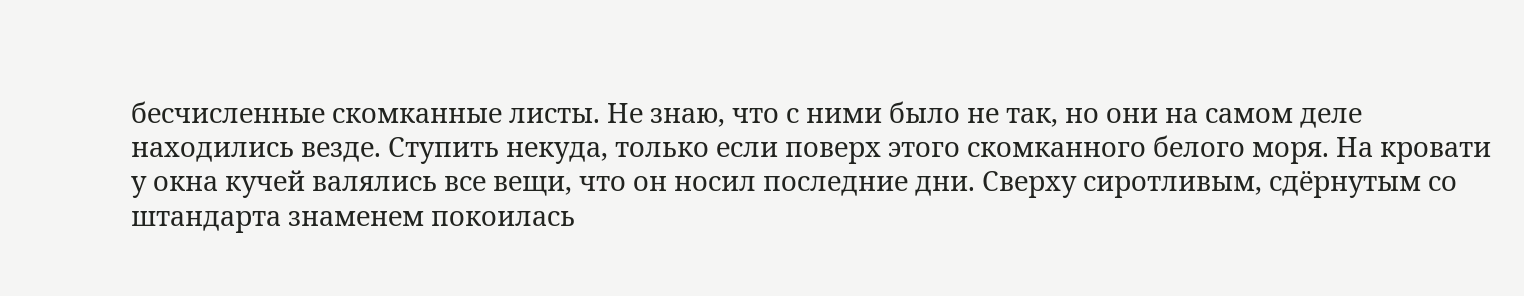бесчисленные скомканные листы. Не знаю, что с ними было не так, но они на самом деле находились везде. Ступить некуда, только если поверх этого скомканного белого моря. На кровати у окна кучей валялись все вещи, что он носил последние дни. Сверху сиротливым, сдёрнутым со штандарта знаменем покоилась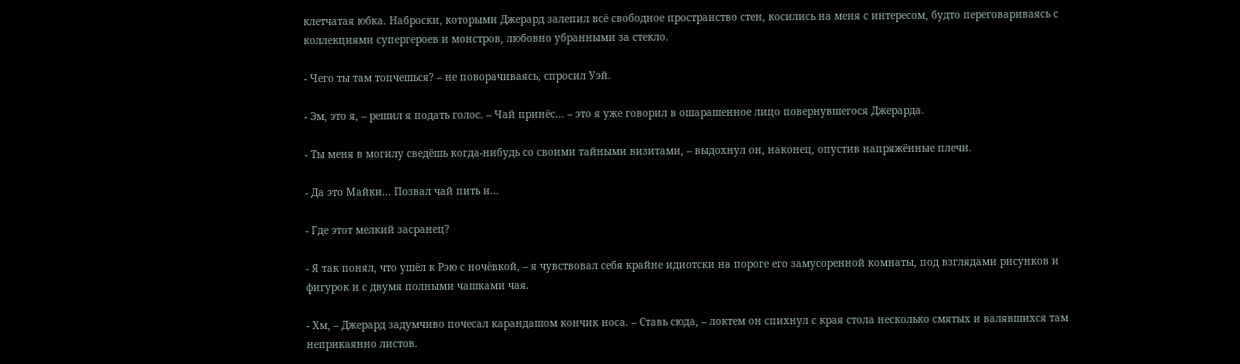клетчатая юбка. Наброски, которыми Джерард залепил всё свободное пространство стен, косились на меня с интересом, будто переговариваясь с коллекциями супергероев и монстров, любовно убранными за стекло.

- Чего ты там топчешься? – не поворачиваясь, спросил Уэй.

- Эм, это я, – решил я подать голос. – Чай принёс… – это я уже говорил в ошарашенное лицо повернувшегося Джерарда.

- Ты меня в могилу сведёшь когда-нибудь со своими тайными визитами, – выдохнул он, наконец, опустив напряжённые плечи.

- Да это Майки… Позвал чай пить и…

- Где этот мелкий засранец?

- Я так понял, что ушёл к Рэю с ночёвкой, – я чувствовал себя крайне идиотски на пороге его замусоренной комнаты, под взглядами рисунков и фигурок и с двумя полными чашками чая.

- Хм, – Джерард задумчиво почесал карандашом кончик носа. – Ставь сюда, – локтем он спихнул с края стола несколько смятых и валявшихся там неприкаянно листов.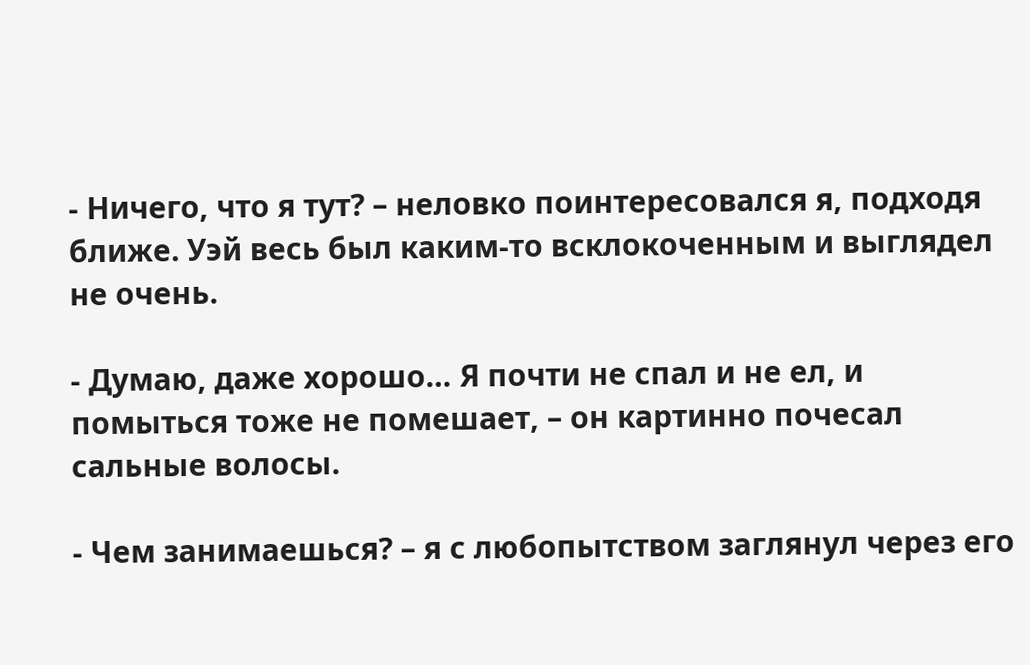- Ничего, что я тут? – неловко поинтересовался я, подходя ближе. Уэй весь был каким-то всклокоченным и выглядел не очень.

- Думаю, даже хорошо… Я почти не спал и не ел, и помыться тоже не помешает, – он картинно почесал сальные волосы.

- Чем занимаешься? – я с любопытством заглянул через его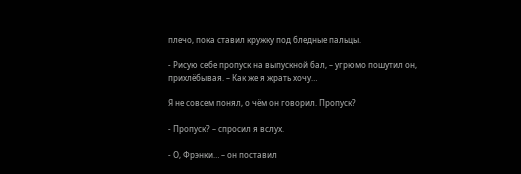плечо, пока ставил кружку под бледные пальцы.

- Рисую себе пропуск на выпускной бал, – угрюмо пошутил он, прихлёбывая. – Как же я жрать хочу…

Я не совсем понял, о чём он говорил. Пропуск?

- Пропуск? – спросил я вслух.

- О, Фрэнки… – он поставил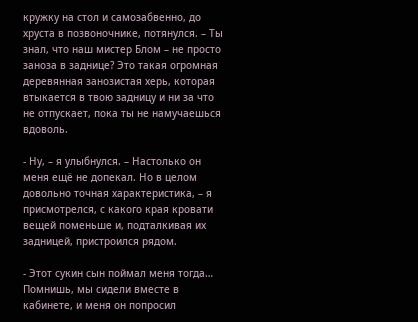кружку на стол и самозабвенно, до хруста в позвоночнике, потянулся. – Ты знал, что наш мистер Блом – не просто заноза в заднице? Это такая огромная деревянная занозистая херь, которая втыкается в твою задницу и ни за что не отпускает, пока ты не намучаешься вдоволь.

- Ну, – я улыбнулся. – Настолько он меня ещё не допекал. Но в целом довольно точная характеристика, – я присмотрелся, с какого края кровати вещей поменьше и, подталкивая их задницей, пристроился рядом.

- Этот сукин сын поймал меня тогда… Помнишь, мы сидели вместе в кабинете, и меня он попросил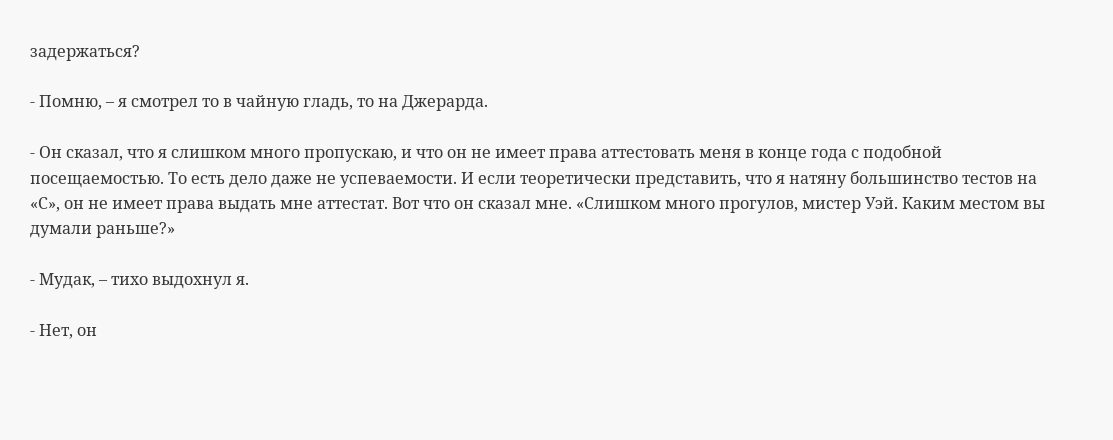задержаться?

- Помню, – я смотрел то в чайную гладь, то на Джерарда.

- Он сказал, что я слишком много пропускаю, и что он не имеет права аттестовать меня в конце года с подобной посещаемостью. То есть дело даже не успеваемости. И если теоретически представить, что я натяну большинство тестов на «С», он не имеет права выдать мне аттестат. Вот что он сказал мне. «Слишком много прогулов, мистер Уэй. Каким местом вы думали раньше?»

- Мудак, – тихо выдохнул я.

- Нет, он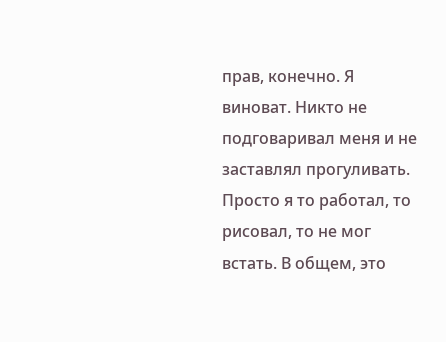прав, конечно. Я виноват. Никто не подговаривал меня и не заставлял прогуливать. Просто я то работал, то рисовал, то не мог встать. В общем, это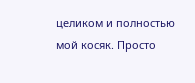целиком и полностью мой косяк. Просто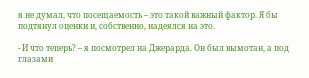я не думал, что посещаемость – это такой важный фактор. Я бы подтянул оценки и, собственно, надеялся на это.

- И что теперь? – я посмотрел на Джерарда. Он был вымотан, а под глазами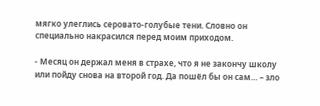мягко улеглись серовато-голубые тени. Словно он специально накрасился перед моим приходом.

- Месяц он держал меня в страхе, что я не закончу школу или пойду снова на второй год. Да пошёл бы он сам… – зло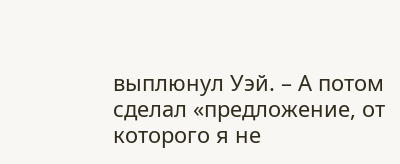выплюнул Уэй. – А потом сделал «предложение, от которого я не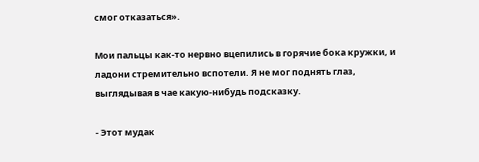смог отказаться».

Мои пальцы как-то нервно вцепились в горячие бока кружки, и ладони стремительно вспотели. Я не мог поднять глаз, выглядывая в чае какую-нибудь подсказку.

- Этот мудак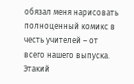обязал меня нарисовать полноценный комикс в честь учителей – от всего нашего выпуска. Этакий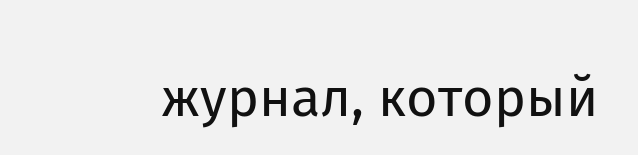журнал, который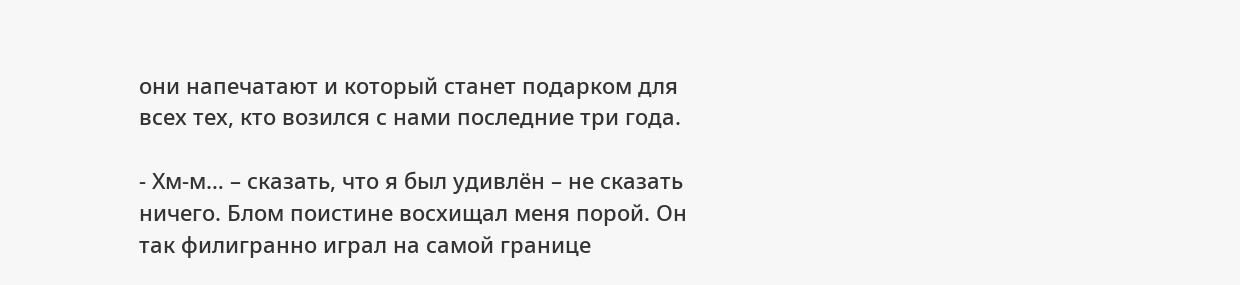они напечатают и который станет подарком для всех тех, кто возился с нами последние три года.

- Хм-м… – сказать, что я был удивлён – не сказать ничего. Блом поистине восхищал меня порой. Он так филигранно играл на самой границе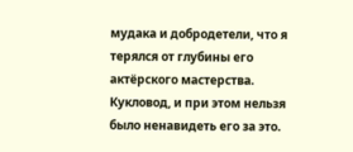мудака и добродетели, что я терялся от глубины его актёрского мастерства. Кукловод, и при этом нельзя было ненавидеть его за это.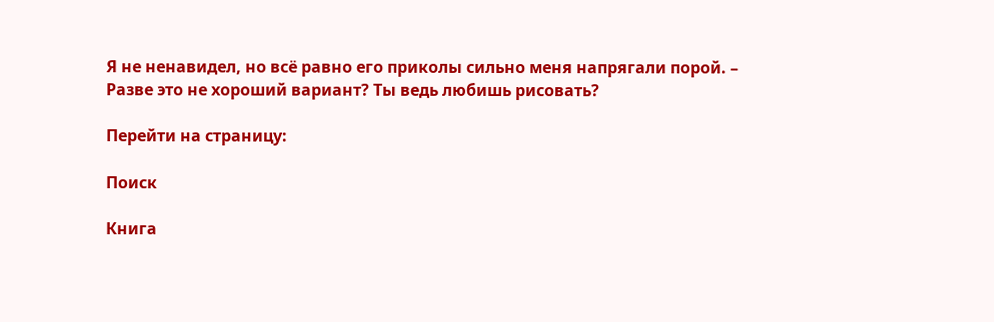Я не ненавидел, но всё равно его приколы сильно меня напрягали порой. – Разве это не хороший вариант? Ты ведь любишь рисовать?

Перейти на страницу:

Поиск

Книга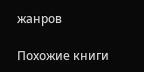жанров

Похожие книги